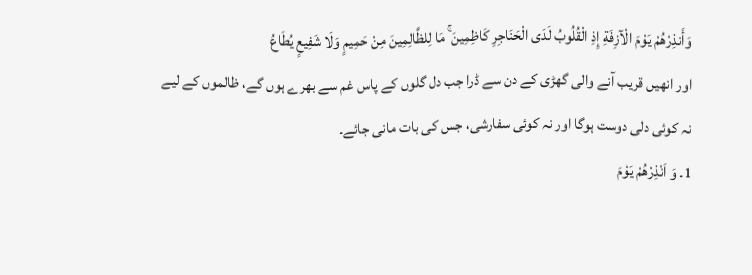وَأَنذِرْهُمْ يَوْمَ الْآزِفَةِ إِذِ الْقُلُوبُ لَدَى الْحَنَاجِرِ كَاظِمِينَ ۚ مَا لِلظَّالِمِينَ مِنْ حَمِيمٍ وَلَا شَفِيعٍ يُطَاعُ
اور انھیں قریب آنے والی گھڑی کے دن سے ڈرا جب دل گلوں کے پاس غم سے بھرے ہوں گے، ظالموں کے لیے نہ کوئی دلی دوست ہوگا اور نہ کوئی سفارشی، جس کی بات مانی جائے۔
1۔ وَ اَنْذِرْهُمْ يَوْمَ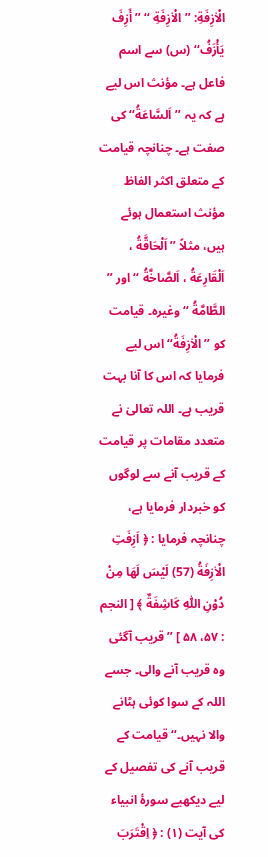الْاٰزِفَةِ: ’’ الْاٰزِفَةِ ‘‘ ’’أَزِفَ يَأْزَفُ‘‘ (س) سے اسم فاعل ہے۔ مؤنث اس لیے ہے کہ یہ ’’اَلسَّاعَةُ‘‘ کی صفت ہے۔ چنانچہ قیامت کے متعلق اکثر الفاظ مؤنث استعمال ہوئے ہیں، مثلاً ’’ اَلْحَاقَّةُ ، اَلْقَارِعَةُ ، اَلصَّاخَّةُ ‘‘ اور ’’ الطَّامَّةُ ‘‘ وغیرہ۔ قیامت کو ’’ الْاٰزِفَةُ‘‘ اس لیے فرمایا کہ اس کا آنا بہت قریب ہے۔ اللہ تعالیٰ نے متعدد مقامات پر قیامت کے قریب آنے سے لوگوں کو خبردار فرمایا ہے، چنانچہ فرمایا : ﴿ اَزِفَتِ الْاٰزِفَةُ (57) لَيْسَ لَهَا مِنْ دُوْنِ اللّٰهِ كَاشِفَةٌ ﴾ [ النجم : ۵۷، ۵۸ ] ’’قریب آگئی وہ قریب آنے والی۔ جسے اللہ کے سوا کوئی ہٹانے والا نہیں۔‘‘ قیامت کے قریب آنے کی تفصیل کے لیے دیکھیے سورۂ انبیاء کی آیت (۱) : ﴿ اِقْتَرَبَ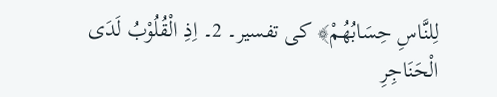لِلنَّاسِ حِسَابُهُمْ﴾ کی تفسیر۔ 2۔ اِذِ الْقُلُوْبُ لَدَى الْحَنَاجِرِ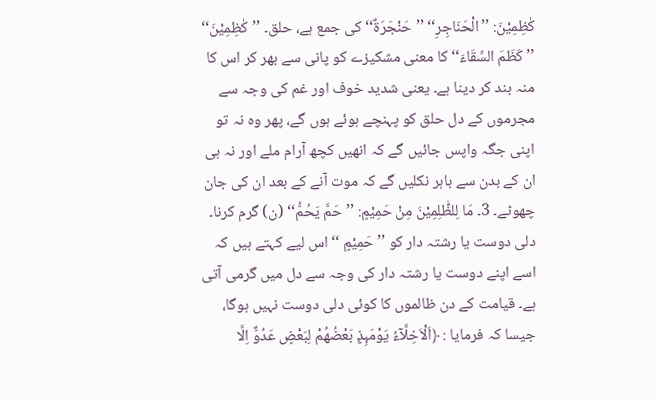كٰظِمِيْنَ: ’’الْحَنَاجِرِ‘‘ ’’حَنْجَرَةٌ‘‘ کی جمع ہے، حلق۔ ’’كٰظِمِيْنَ‘‘ ’’ كَظَمَ السِّقَاءَ‘‘ کا معنی مشکیزے کو پانی سے بھر کر اس کا منہ بند کر دینا ہے۔ یعنی شدید خوف اور غم کی وجہ سے مجرموں کے دل حلق کو پہنچے ہوئے ہوں گے، پھر وہ نہ تو اپنی جگہ واپس جائیں گے کہ انھیں کچھ آرام ملے اور نہ ہی ان کے بدن سے باہر نکلیں گے کہ موت آنے کے بعد ان کی جان چھوٹے۔ 3۔ مَا لِلظّٰلِمِيْنَ مِنْ حَمِيْمٍ: ’’حَمَّ يَحُمُّ‘‘ (ن) گرم کرنا۔ دلی دوست یا رشتہ دار کو ’’ حَمِيْمٍ ‘‘ اس لیے کہتے ہیں کہ اسے اپنے دوست یا رشتہ دار کی وجہ سے دل میں گرمی آتی ہے۔ قیامت کے دن ظالموں کا کوئی دلی دوست نہیں ہوگا، جیسا کہ فرمایا : ﴿اَلْاَخِلَّآءُ يَوْمَىِٕذٍۭ بَعْضُهُمْ لِبَعْضٍ عَدُوٌّ اِلَّا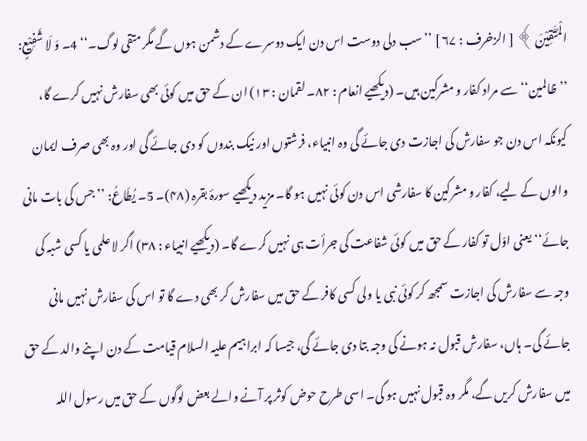الْمُتَّقِيْنَ ﴾ [ الزخرف : ۶۷ ] ’’سب دلی دوست اس دن ایک دوسرے کے دشمن ہوں گے مگر متقی لوگ۔‘‘ 4۔ وَ لَا شَفِيْعٍ: ’’ظالمين‘‘ سے مراد کفار و مشرکین ہیں۔ (دیکھیے انعام : ۸۲۔ لقمان : ۱۳) ان کے حق میں کوئی بھی سفارش نہیں کرے گا، کیونکہ اس دن جو سفارش کی اجازت دی جائے گی وہ انبیاء، فرشتوں اور نیک بندوں کو دی جائے گی اور وہ بھی صرف ایمان والوں کے لیے، کفار و مشرکین کا سفارشی اس دن کوئی نہیں ہو گا۔ مزید دیکھیے سورۂ بقرہ (۴۸)۔ 5۔ يُطَاعُ: ’’جس کی بات مانی جائے‘‘ یعنی اوّل تو کفار کے حق میں کوئی شفاعت کی جرأت ہی نہیں کرے گا۔ (دیکھیے انبیاء : ۳۸) اگر لا علمی یا کسی شبہ کی وجہ سے سفارش کی اجازت سمجھ کر کوئی نبی یا ولی کسی کافر کے حق میں سفارش کر بھی دے گا تو اس کی سفارش نہیں مانی جائے گی۔ ہاں، سفارش قبول نہ ہونے کی وجہ بتا دی جائے گی، جیسا کہ ابراہیم علیہ السلام قیامت کے دن اپنے والد کے حق میں سفارش کریں گے، مگر وہ قبول نہیں ہو گی۔ اسی طرح حوض کوثر پر آنے والے بعض لوگوں کے حق میں رسول اللہ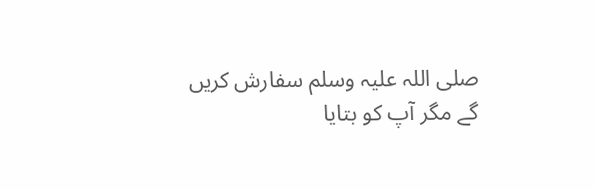صلی اللہ علیہ وسلم سفارش کریں گے مگر آپ کو بتایا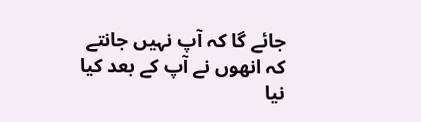جائے گا کہ آپ نہیں جانتے کہ انھوں نے آپ کے بعد کیا نیا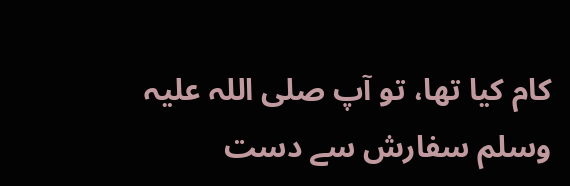کام کیا تھا، تو آپ صلی اللہ علیہ وسلم سفارش سے دست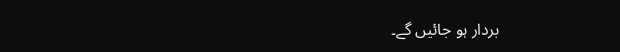بردار ہو جائیں گے۔